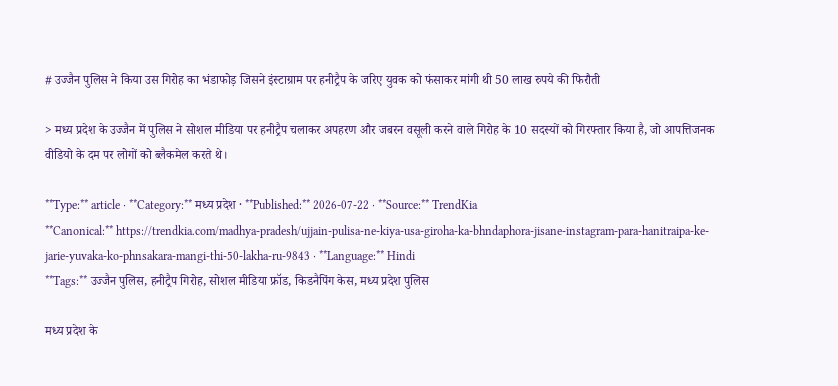# उज्जैन पुलिस ने किया उस गिरोह का भंडाफोड़ जिसने इंस्टाग्राम पर हनीट्रैप के जरिए युवक को फंसाकर मांगी थी 50 लाख रुपये की फिरौती

> मध्य प्रदेश के उज्जैन में पुलिस ने सोशल मीडिया पर हनीट्रैप चलाकर अपहरण और जबरन वसूली करने वाले गिरोह के 10 सदस्यों को गिरफ्तार किया है, जो आपत्तिजनक वीडियो के दम पर लोगों को ब्लैकमेल करते थे।

**Type:** article · **Category:** मध्य प्रदेश · **Published:** 2026-07-22 · **Source:** TrendKia
**Canonical:** https://trendkia.com/madhya-pradesh/ujjain-pulisa-ne-kiya-usa-giroha-ka-bhndaphora-jisane-instagram-para-hanitraipa-ke-jarie-yuvaka-ko-phnsakara-mangi-thi-50-lakha-ru-9843 · **Language:** Hindi
**Tags:** उज्जैन पुलिस, हनीट्रैप गिरोह, सोशल मीडिया फ्रॉड, किडनैपिंग केस, मध्य प्रदेश पुलिस

मध्य प्रदेश के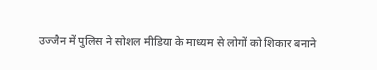उज्जैन में पुलिस ने सोशल मीडिया के माध्यम से लोगों को शिकार बनाने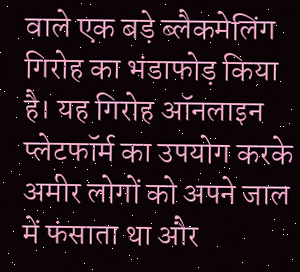वाले एक बड़े ब्लैकमेलिंग गिरोह का भंडाफोड़ किया है। यह गिरोह ऑनलाइन प्लेटफॉर्म का उपयोग करके अमीर लोगों को अपने जाल में फंसाता था और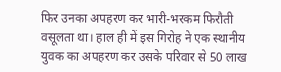फिर उनका अपहरण कर भारी-भरकम फिरौती वसूलता था। हाल ही में इस गिरोह ने एक स्थानीय युवक का अपहरण कर उसके परिवार से 50 लाख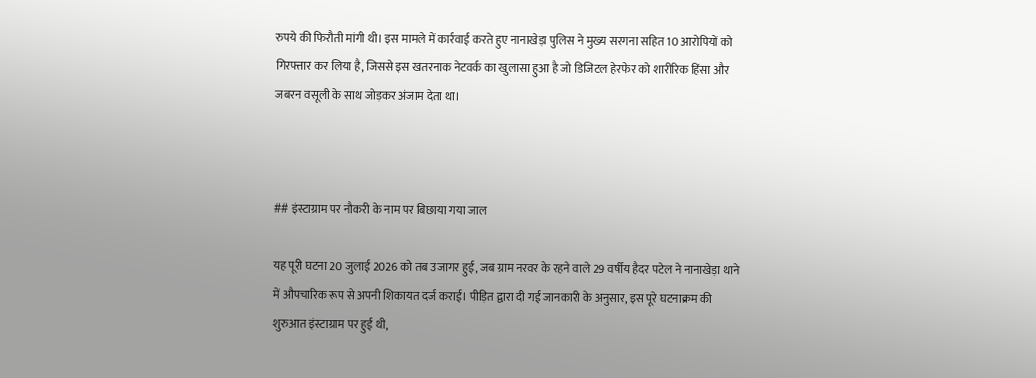रुपये की फिरौती मांगी थी। इस मामले में कार्रवाई करते हुए नानाखेड़ा पुलिस ने मुख्य सरगना सहित 10 आरोपियों को गिरफ्तार कर लिया है, जिससे इस खतरनाक नेटवर्क का खुलासा हुआ है जो डिजिटल हेरफेर को शारीरिक हिंसा और जबरन वसूली के साथ जोड़कर अंजाम देता था।



## इंस्टाग्राम पर नौकरी के नाम पर बिछाया गया जाल

यह पूरी घटना 20 जुलाई 2026 को तब उजागर हुई, जब ग्राम नरवर के रहने वाले 29 वर्षीय हैदर पटेल ने नानाखेड़ा थाने में औपचारिक रूप से अपनी शिकायत दर्ज कराई। पीड़ित द्वारा दी गई जानकारी के अनुसार, इस पूरे घटनाक्रम की शुरुआत इंस्टाग्राम पर हुई थी,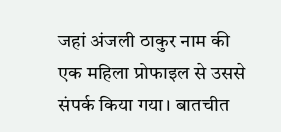जहां अंजली ठाकुर नाम की एक महिला प्रोफाइल से उससे संपर्क किया गया। बातचीत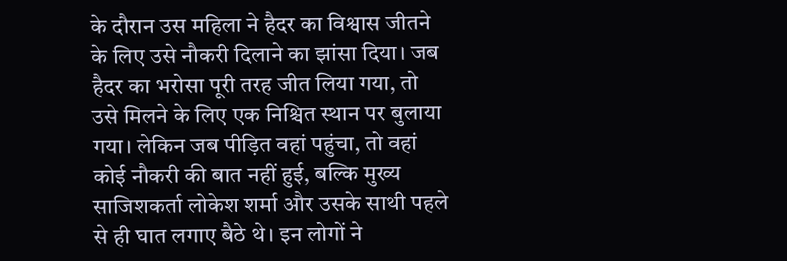के दौरान उस महिला ने हैदर का विश्वास जीतने के लिए उसे नौकरी दिलाने का झांसा दिया। जब हैदर का भरोसा पूरी तरह जीत लिया गया, तो उसे मिलने के लिए एक निश्चित स्थान पर बुलाया गया। लेकिन जब पीड़ित वहां पहुंचा, तो वहां कोई नौकरी की बात नहीं हुई, बल्कि मुख्य साजिशकर्ता लोकेश शर्मा और उसके साथी पहले से ही घात लगाए बैठे थे। इन लोगों ने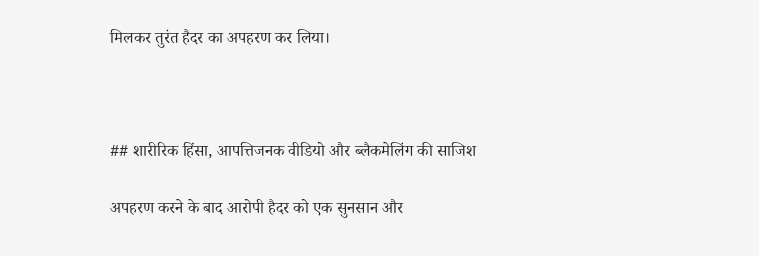मिलकर तुरंत हैदर का अपहरण कर लिया।



## शारीरिक हिंसा, आपत्तिजनक वीडियो और ब्लैकमेलिंग की साजिश

अपहरण करने के बाद आरोपी हैदर को एक सुनसान और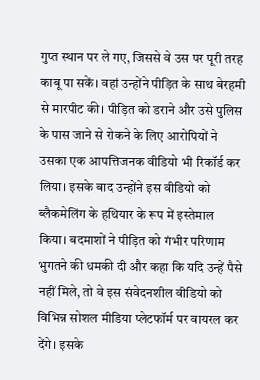गुप्त स्थान पर ले गए, जिससे वे उस पर पूरी तरह काबू पा सकें। वहां उन्होंने पीड़ित के साथ बेरहमी से मारपीट की। पीड़ित को डराने और उसे पुलिस के पास जाने से रोकने के लिए आरोपियों ने उसका एक आपत्तिजनक वीडियो भी रिकॉर्ड कर लिया। इसके बाद उन्होंने इस वीडियो को ब्लैकमेलिंग के हथियार के रूप में इस्तेमाल किया। बदमाशों ने पीड़ित को गंभीर परिणाम भुगतने की धमकी दी और कहा कि यदि उन्हें पैसे नहीं मिले, तो वे इस संवेदनशील वीडियो को विभिन्न सोशल मीडिया प्लेटफॉर्म पर वायरल कर देंगे। इसके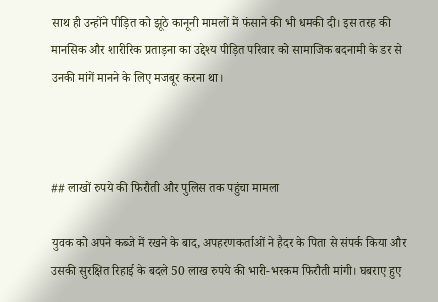साथ ही उन्होंने पीड़ित को झूठे कानूनी मामलों में फंसाने की भी धमकी दी। इस तरह की मानसिक और शारीरिक प्रताड़ना का उद्देश्य पीड़ित परिवार को सामाजिक बदनामी के डर से उनकी मांगें मानने के लिए मजबूर करना था।



## लाखों रुपये की फिरौती और पुलिस तक पहुंचा मामला

युवक को अपने कब्जे में रखने के बाद, अपहरणकर्ताओं ने हैदर के पिता से संपर्क किया और उसकी सुरक्षित रिहाई के बदले 50 लाख रुपये की भारी-भरकम फिरौती मांगी। घबराए हुए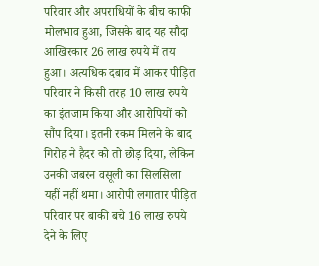परिवार और अपराधियों के बीच काफी मोलभाव हुआ, जिसके बाद यह सौदा आखिरकार 26 लाख रुपये में तय हुआ। अत्यधिक दबाव में आकर पीड़ित परिवार ने किसी तरह 10 लाख रुपये का इंतजाम किया और आरोपियों को सौंप दिया। इतनी रकम मिलने के बाद गिरोह ने हैदर को तो छोड़ दिया, लेकिन उनकी जबरन वसूली का सिलसिला यहीं नहीं थमा। आरोपी लगातार पीड़ित परिवार पर बाकी बचे 16 लाख रुपये देने के लिए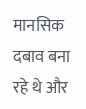मानसिक दबाव बना रहे थे और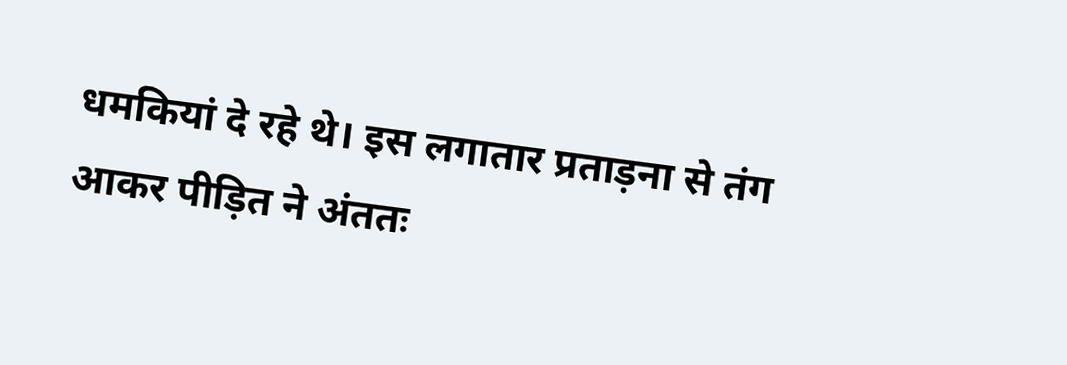धमकियां दे रहे थे। इस लगातार प्रताड़ना से तंग आकर पीड़ित ने अंततः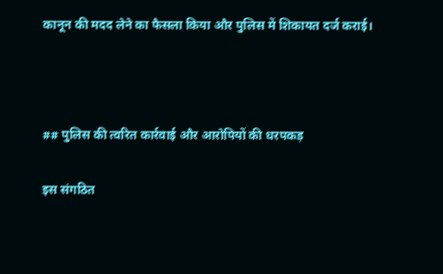कानून की मदद लेने का फैसला किया और पुलिस में शिकायत दर्ज कराई।



## पुलिस की त्वरित कार्रवाई और आरोपियों की धरपकड़

इस संगठित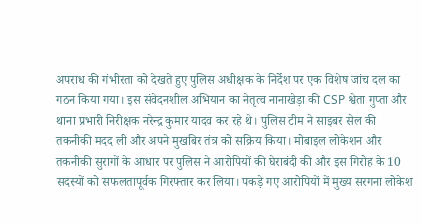अपराध की गंभीरता को देखते हुए पुलिस अधीक्षक के निर्देश पर एक विशेष जांच दल का गठन किया गया। इस संवेदनशील अभियान का नेतृत्व नानाखेड़ा की CSP श्वेता गुप्ता और थाना प्रभारी निरीक्षक नरेन्द्र कुमार यादव कर रहे थे। पुलिस टीम ने साइबर सेल की तकनीकी मदद ली और अपने मुखबिर तंत्र को सक्रिय किया। मोबाइल लोकेशन और तकनीकी सुरागों के आधार पर पुलिस ने आरोपियों की घेराबंदी की और इस गिरोह के 10 सदस्यों को सफलतापूर्वक गिरफ्तार कर लिया। पकड़े गए आरोपियों में मुख्य सरगना लोकेश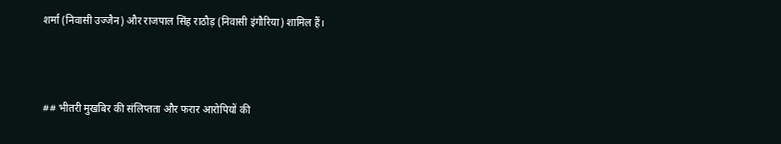शर्मा (निवासी उज्जैन) और राजपाल सिंह राठौड़ (निवासी इंगौरिया) शामिल हैं।



## भीतरी मुखबिर की संलिप्तता और फरार आरोपियों की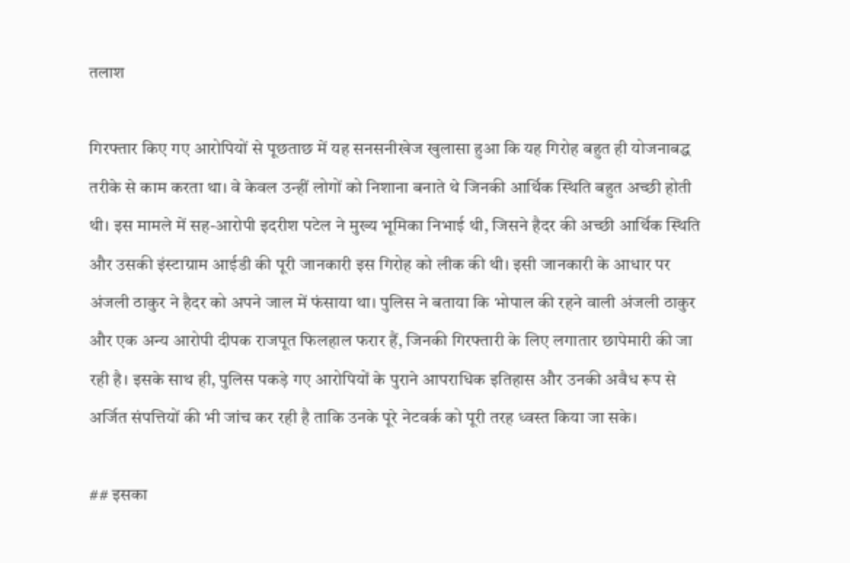तलाश

गिरफ्तार किए गए आरोपियों से पूछताछ में यह सनसनीखेज खुलासा हुआ कि यह गिरोह बहुत ही योजनाबद्ध तरीके से काम करता था। वे केवल उन्हीं लोगों को निशाना बनाते थे जिनकी आर्थिक स्थिति बहुत अच्छी होती थी। इस मामले में सह-आरोपी इदरीश पटेल ने मुख्य भूमिका निभाई थी, जिसने हैदर की अच्छी आर्थिक स्थिति और उसकी इंस्टाग्राम आईडी की पूरी जानकारी इस गिरोह को लीक की थी। इसी जानकारी के आधार पर अंजली ठाकुर ने हैदर को अपने जाल में फंसाया था। पुलिस ने बताया कि भोपाल की रहने वाली अंजली ठाकुर और एक अन्य आरोपी दीपक राजपूत फिलहाल फरार हैं, जिनकी गिरफ्तारी के लिए लगातार छापेमारी की जा रही है। इसके साथ ही, पुलिस पकड़े गए आरोपियों के पुराने आपराधिक इतिहास और उनकी अवैध रूप से अर्जित संपत्तियों की भी जांच कर रही है ताकि उनके पूरे नेटवर्क को पूरी तरह ध्वस्त किया जा सके।

## इसका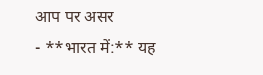आप पर असर
- **भारत में:** यह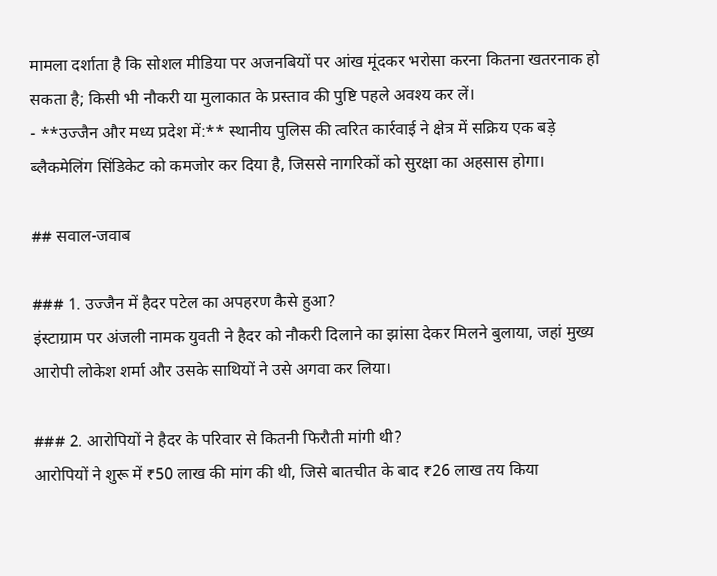मामला दर्शाता है कि सोशल मीडिया पर अजनबियों पर आंख मूंदकर भरोसा करना कितना खतरनाक हो सकता है; किसी भी नौकरी या मुलाकात के प्रस्ताव की पुष्टि पहले अवश्य कर लें।
- **उज्जैन और मध्य प्रदेश में:** स्थानीय पुलिस की त्वरित कार्रवाई ने क्षेत्र में सक्रिय एक बड़े ब्लैकमेलिंग सिंडिकेट को कमजोर कर दिया है, जिससे नागरिकों को सुरक्षा का अहसास होगा।

## सवाल-जवाब

### 1. उज्जैन में हैदर पटेल का अपहरण कैसे हुआ?
इंस्टाग्राम पर अंजली नामक युवती ने हैदर को नौकरी दिलाने का झांसा देकर मिलने बुलाया, जहां मुख्य आरोपी लोकेश शर्मा और उसके साथियों ने उसे अगवा कर लिया।

### 2. आरोपियों ने हैदर के परिवार से कितनी फिरौती मांगी थी?
आरोपियों ने शुरू में ₹50 लाख की मांग की थी, जिसे बातचीत के बाद ₹26 लाख तय किया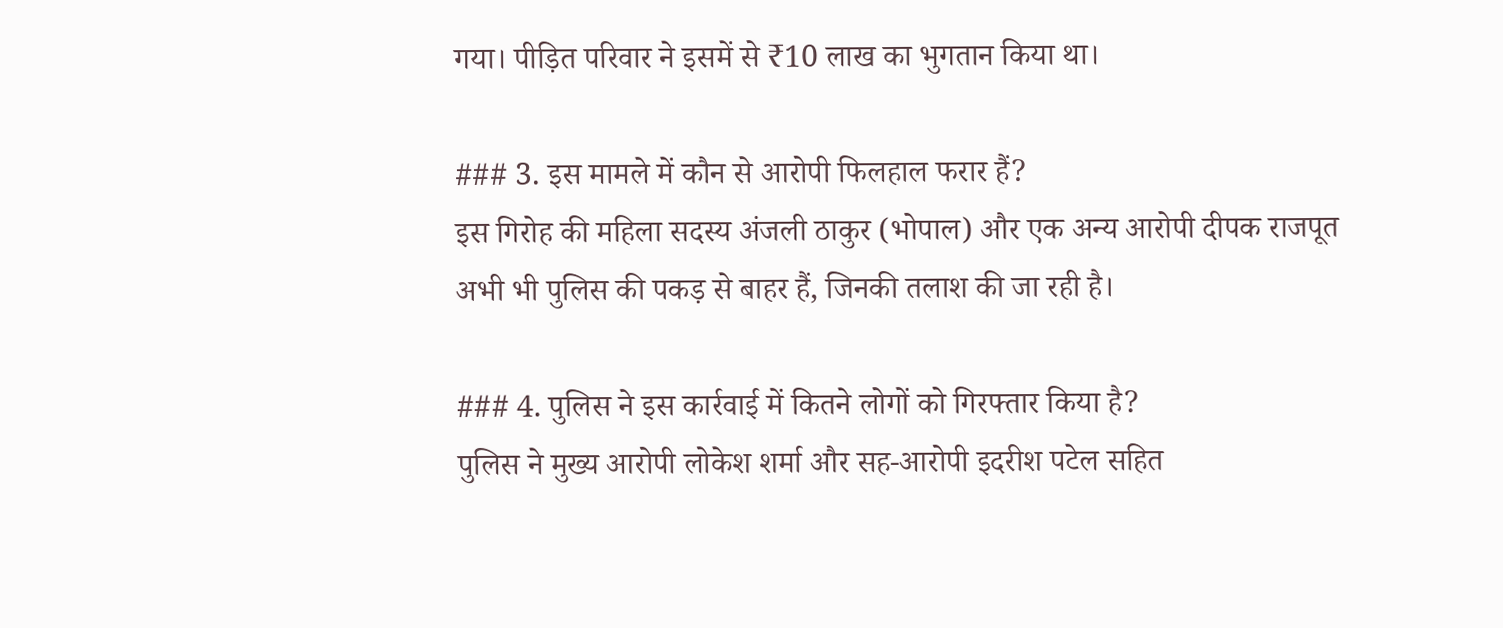गया। पीड़ित परिवार ने इसमें से ₹10 लाख का भुगतान किया था।

### 3. इस मामले में कौन से आरोपी फिलहाल फरार हैं?
इस गिरोह की महिला सदस्य अंजली ठाकुर (भोपाल) और एक अन्य आरोपी दीपक राजपूत अभी भी पुलिस की पकड़ से बाहर हैं, जिनकी तलाश की जा रही है।

### 4. पुलिस ने इस कार्रवाई में कितने लोगों को गिरफ्तार किया है?
पुलिस ने मुख्य आरोपी लोकेश शर्मा और सह-आरोपी इदरीश पटेल सहित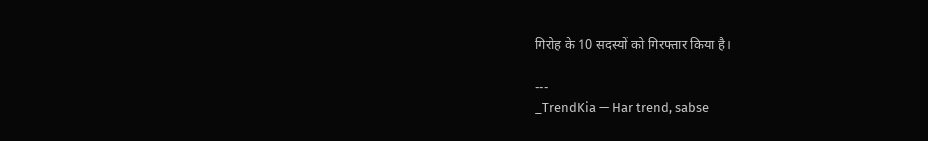गिरोह के 10 सदस्यों को गिरफ्तार किया है।

---
_TrendKia — Har trend, sabse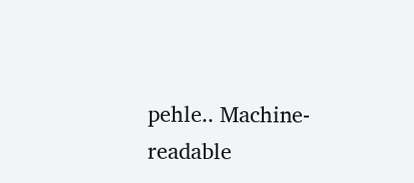pehle.. Machine-readable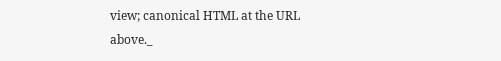view; canonical HTML at the URL above._